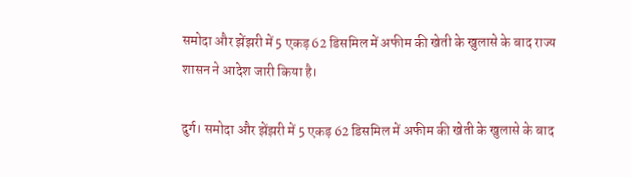समोदा और झेंझरी में 5 एकड़ 62 डिसमिल में अफीम की खेती के खुलासे के बाद राज्य शासन ने आदेश जारी किया है।

दुर्ग। समोदा और झेंझरी में 5 एकड़ 62 डिसमिल में अफीम की खेती के खुलासे के बाद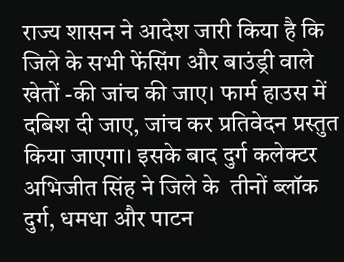राज्य शासन ने आदेश जारी किया है कि जिले के सभी फेंसिंग और बाउंड्री वाले खेतों -की जांच की जाए। फार्म हाउस में दबिश दी जाए, जांच कर प्रतिवेदन प्रस्तुत किया जाएगा। इसके बाद दुर्ग कलेक्टर अभिजीत सिंह ने जिले के  तीनों ब्लॉक दुर्ग, धमधा और पाटन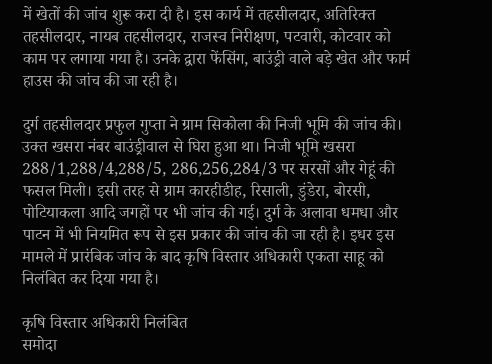में खेतों की जांच शुरू करा दी है। इस कार्य में तहसीलदार, अतिरिक्त तहसीलदार, नायब तहसीलदार, राजस्व निरीक्षण, पटवारी, कोटवार को काम पर लगाया गया है। उनके द्वारा फेंसिंग, बाउंड्री वाले बड़े खेत और फार्म हाउस की जांच की जा रही है।

दुर्ग तहसीलदार प्रफुल गुप्ता ने ग्राम सिकोला की निजी भूमि की जांच की। उक्त खसरा नंबर बाउंड्रीवाल से घिरा हुआ था। निजी भूमि खसरा 288/1,288/4,288/5, 286,256,284/3 पर सरसों और गेहूं की फसल मिली। इसी तरह से ग्राम कारहीडीह, रिसाली, डुंडेरा, बोरसी, पोटियाकला आदि जगहों पर भी जांच की गई। दुर्ग के अलावा धमधा और पाटन में भी नियमित रूप से इस प्रकार की जांच की जा रही है। इधर इस मामले में प्रारंबिक जांच के बाद कृषि विस्तार अधिकारी एकता साहू को निलंबित कर दिया गया है।

कृषि विस्तार अधिकारी निलंबित
समोदा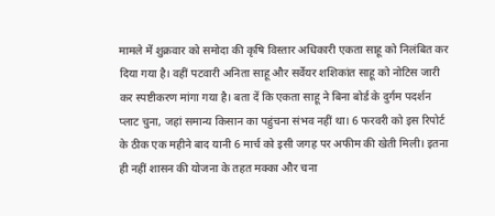मामले में शुक्रवार को समोदा की कृषि विस्तार अधिकारी एकता साहू को निलंबित कर दिया गया है। वहीं पटवारी अनिता साहू और सर्वेयर शशिकांत साहू को नोटिस जारी कर स्पष्टीकरण मांगा गया है। बता दें कि एकता साहू ने बिना बोर्ड के दुर्गम पदर्शन प्लाट चुना, जहां समान्य किसान का पहुंचना संभव नहीं था। 6 फरवरी को इस रिपोर्ट के ठीक एक महीने बाद यानी 6 मार्च को इसी जगह पर अफीम की खेती मिली। इतना ही नहीं शासन की योजना के तहत मक्का और चना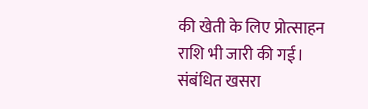की खेती के लिए प्रोत्साहन राशि भी जारी की गई। संबंधित खसरा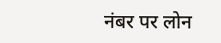नंबर पर लोन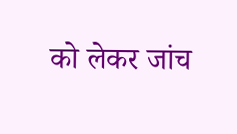को लेकर जांच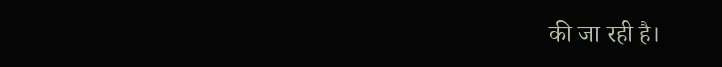की जा रही है।